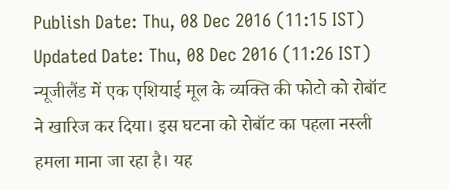Publish Date: Thu, 08 Dec 2016 (11:15 IST)
Updated Date: Thu, 08 Dec 2016 (11:26 IST)
न्यूजीलैंड में एक एशियाई मूल के व्यक्ति की फोटो को रोबॉट ने खारिज कर दिया। इस घटना को रोबॉट का पहला नस्ली हमला माना जा रहा है। यह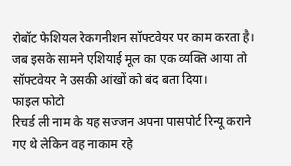रोबॉट फेशियल रेकगनीशन सॉफ्टवेयर पर काम करता है। जब इसके सामने एशियाई मूल का एक व्यक्ति आया तो सॉफ्टवेयर ने उसकी आंखों को बंद बता दिया।
फाइल फोटो
रिचर्ड ली नाम के यह सज्जन अपना पासपोर्ट रिन्यू कराने गए थे लेकिन वह नाकाम रहे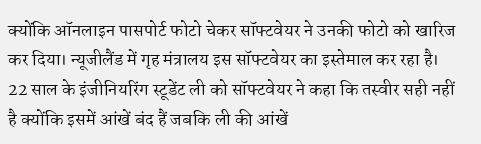क्योंकि ऑनलाइन पासपोर्ट फोटो चेकर सॉफ्टवेयर ने उनकी फोटो को खारिज कर दिया। न्यूजीलैंड में गृह मंत्रालय इस सॉफ्टवेयर का इस्तेमाल कर रहा है। 22 साल के इंजीनियरिंग स्टूडेंट ली को सॉफ्टवेयर ने कहा कि तस्वीर सही नहीं है क्योंकि इसमें आंखें बंद हैं जबकि ली की आंखें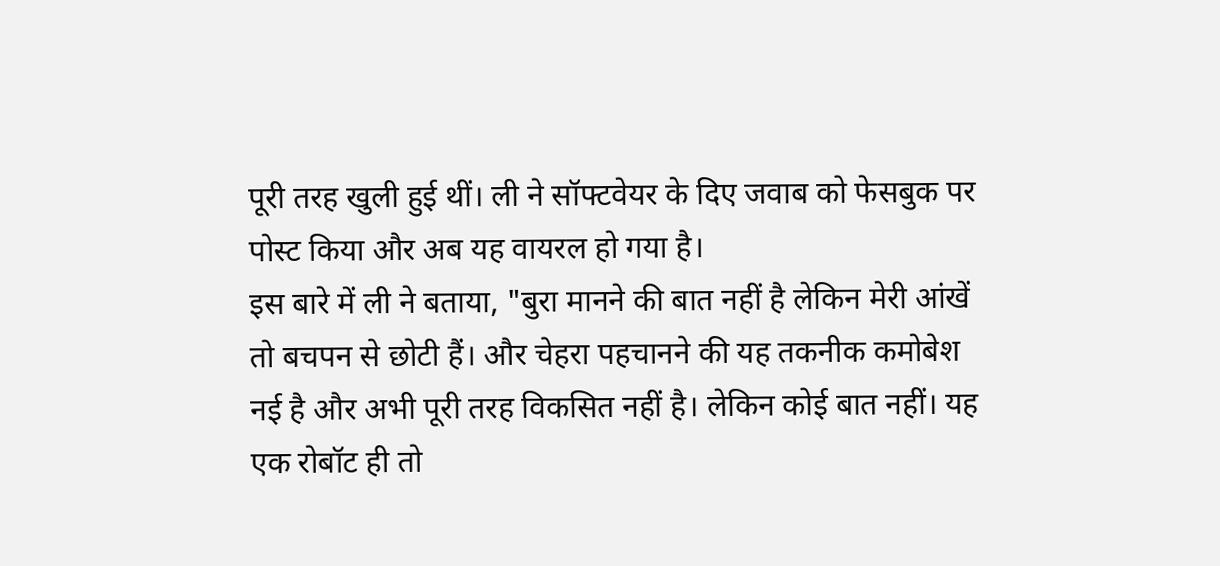पूरी तरह खुली हुई थीं। ली ने सॉफ्टवेयर के दिए जवाब को फेसबुक पर पोस्ट किया और अब यह वायरल हो गया है।
इस बारे में ली ने बताया, "बुरा मानने की बात नहीं है लेकिन मेरी आंखें तो बचपन से छोटी हैं। और चेहरा पहचानने की यह तकनीक कमोबेश नई है और अभी पूरी तरह विकसित नहीं है। लेकिन कोई बात नहीं। यह एक रोबॉट ही तो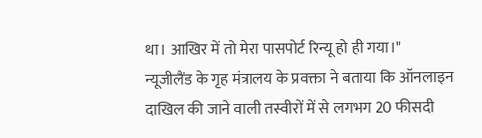था। आखिर में तो मेरा पासपोर्ट रिन्यू हो ही गया।"
न्यूजीलैंड के गृह मंत्रालय के प्रवक्ता ने बताया कि ऑनलाइन दाखिल की जाने वाली तस्वीरों में से लगभग 20 फीसदी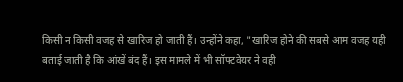किसी न किसी वजह से खारिज हो जाती हैं। उन्होंने कहा, "खारिज होने की सबसे आम वजह यही बताई जाती है कि आंखें बंद हैं। इस मामले में भी सॉफ्टवेयर ने वही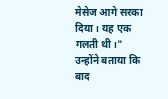मेसेज आगे सरका दिया। यह एक गलती थी।" उन्होंने बताया कि बाद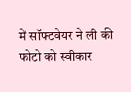में सॉफ्टवेयर ने ली की फोटो को स्वीकार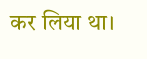कर लिया था।